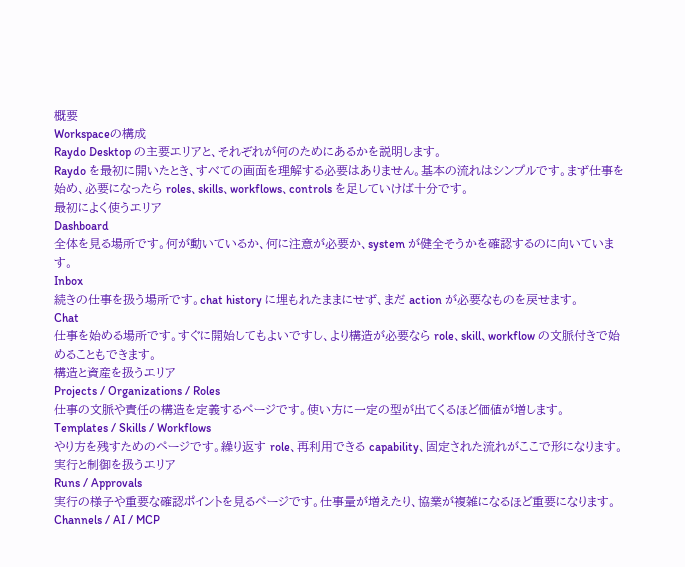概要
Workspaceの構成
Raydo Desktop の主要エリアと、それぞれが何のためにあるかを説明します。
Raydo を最初に開いたとき、すべての画面を理解する必要はありません。基本の流れはシンプルです。まず仕事を始め、必要になったら roles、skills、workflows、controls を足していけば十分です。
最初によく使うエリア
Dashboard
全体を見る場所です。何が動いているか、何に注意が必要か、system が健全そうかを確認するのに向いています。
Inbox
続きの仕事を扱う場所です。chat history に埋もれたままにせず、まだ action が必要なものを戻せます。
Chat
仕事を始める場所です。すぐに開始してもよいですし、より構造が必要なら role、skill、workflow の文脈付きで始めることもできます。
構造と資産を扱うエリア
Projects / Organizations / Roles
仕事の文脈や責任の構造を定義するページです。使い方に一定の型が出てくるほど価値が増します。
Templates / Skills / Workflows
やり方を残すためのページです。繰り返す role、再利用できる capability、固定された流れがここで形になります。
実行と制御を扱うエリア
Runs / Approvals
実行の様子や重要な確認ポイントを見るページです。仕事量が増えたり、協業が複雑になるほど重要になります。
Channels / AI / MCP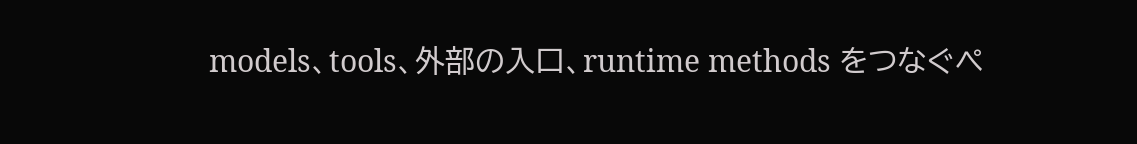models、tools、外部の入口、runtime methods をつなぐペ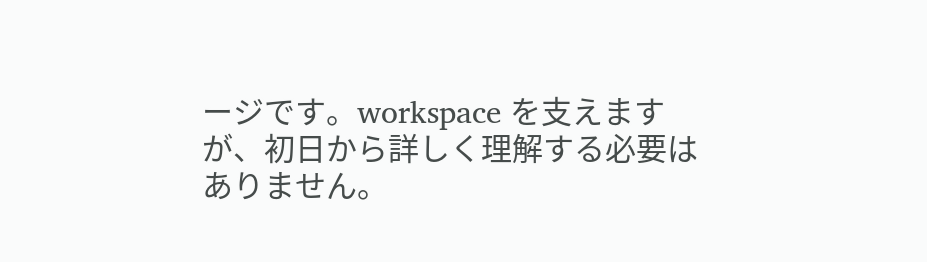ージです。workspace を支えますが、初日から詳しく理解する必要はありません。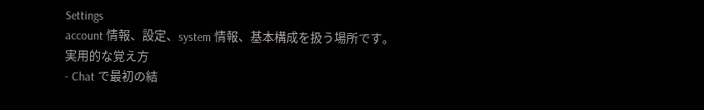Settings
account 情報、設定、system 情報、基本構成を扱う場所です。
実用的な覚え方
- Chat で最初の結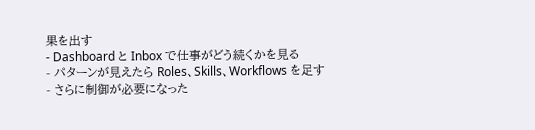果を出す
- Dashboard と Inbox で仕事がどう続くかを見る
- パターンが見えたら Roles、Skills、Workflows を足す
- さらに制御が必要になった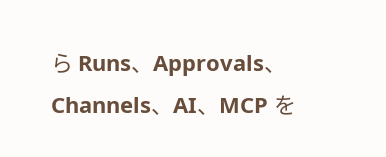ら Runs、Approvals、Channels、AI、MCP を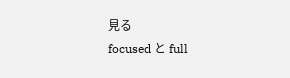見る
focused と full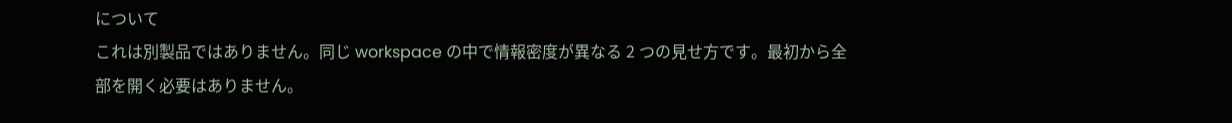について
これは別製品ではありません。同じ workspace の中で情報密度が異なる 2 つの見せ方です。最初から全部を開く必要はありません。